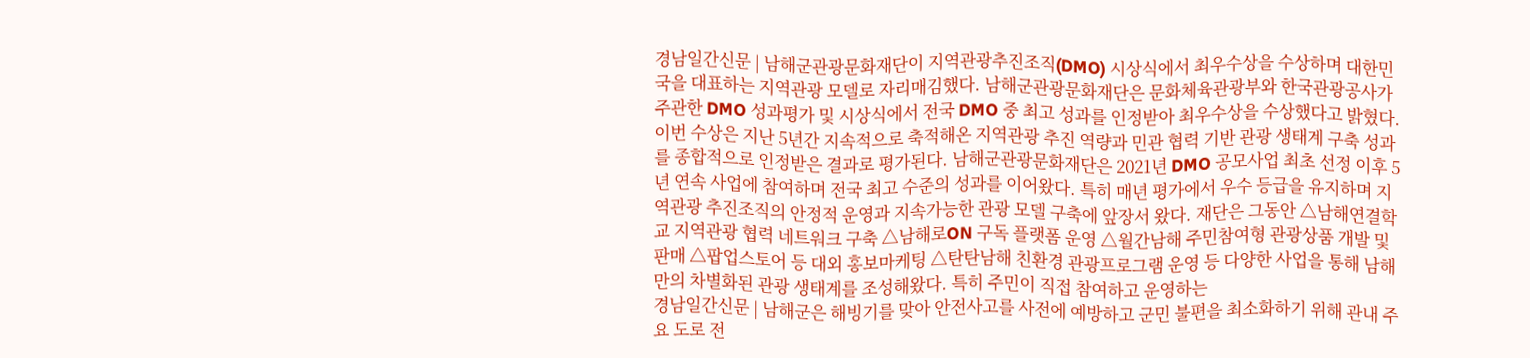경남일간신문 | 남해군관광문화재단이 지역관광추진조직(DMO) 시상식에서 최우수상을 수상하며 대한민국을 대표하는 지역관광 모델로 자리매김했다. 남해군관광문화재단은 문화체육관광부와 한국관광공사가 주관한 DMO 성과평가 및 시상식에서 전국 DMO 중 최고 성과를 인정받아 최우수상을 수상했다고 밝혔다. 이번 수상은 지난 5년간 지속적으로 축적해온 지역관광 추진 역량과 민관 협력 기반 관광 생태계 구축 성과를 종합적으로 인정받은 결과로 평가된다. 남해군관광문화재단은 2021년 DMO 공모사업 최초 선정 이후 5년 연속 사업에 참여하며 전국 최고 수준의 성과를 이어왔다. 특히 매년 평가에서 우수 등급을 유지하며 지역관광 추진조직의 안정적 운영과 지속가능한 관광 모델 구축에 앞장서 왔다. 재단은 그동안 △남해연결학교 지역관광 협력 네트워크 구축 △남해로ON 구독 플랫폼 운영 △월간남해 주민참여형 관광상품 개발 및 판매 △팝업스토어 등 대외 홍보마케팅 △탄탄남해 친환경 관광프로그램 운영 등 다양한 사업을 통해 남해만의 차별화된 관광 생태계를 조성해왔다. 특히 주민이 직접 참여하고 운영하는
경남일간신문 | 남해군은 해빙기를 맞아 안전사고를 사전에 예방하고 군민 불편을 최소화하기 위해 관내 주요 도로 전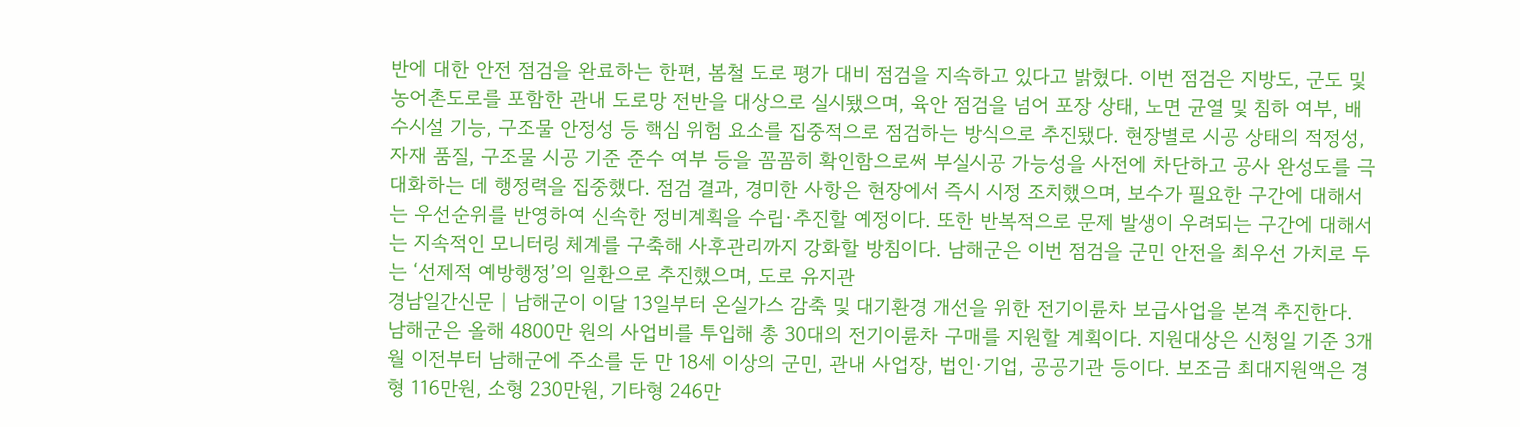반에 대한 안전 점검을 완료하는 한편, 봄철 도로 평가 대비 점검을 지속하고 있다고 밝혔다. 이번 점검은 지방도, 군도 및 농어촌도로를 포함한 관내 도로망 전반을 대상으로 실시됐으며, 육안 점검을 넘어 포장 상태, 노면 균열 및 침하 여부, 배수시설 기능, 구조물 안정성 등 핵심 위험 요소를 집중적으로 점검하는 방식으로 추진됐다. 현장별로 시공 상태의 적정성, 자재 품질, 구조물 시공 기준 준수 여부 등을 꼼꼼히 확인함으로써 부실시공 가능성을 사전에 차단하고 공사 완성도를 극대화하는 데 행정력을 집중했다. 점검 결과, 경미한 사항은 현장에서 즉시 시정 조치했으며, 보수가 필요한 구간에 대해서는 우선순위를 반영하여 신속한 정비계획을 수립·추진할 예정이다. 또한 반복적으로 문제 발생이 우려되는 구간에 대해서는 지속적인 모니터링 체계를 구축해 사후관리까지 강화할 방침이다. 남해군은 이번 점검을 군민 안전을 최우선 가치로 두는 ‘선제적 예방행정’의 일환으로 추진했으며, 도로 유지관
경남일간신문 | 남해군이 이달 13일부터 온실가스 감축 및 대기환경 개선을 위한 전기이륜차 보급사업을 본격 추진한다. 남해군은 올해 4800만 원의 사업비를 투입해 총 30대의 전기이륜차 구매를 지원할 계획이다. 지원대상은 신청일 기준 3개월 이전부터 남해군에 주소를 둔 만 18세 이상의 군민, 관내 사업장, 법인·기업, 공공기관 등이다. 보조금 최대지원액은 경형 116만원, 소형 230만원, 기타형 246만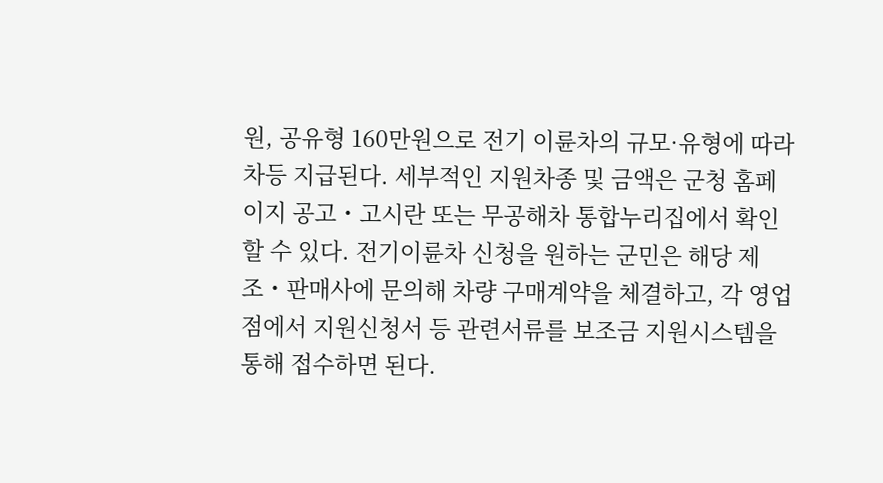원, 공유형 160만원으로 전기 이륜차의 규모·유형에 따라 차등 지급된다. 세부적인 지원차종 및 금액은 군청 홈페이지 공고・고시란 또는 무공해차 통합누리집에서 확인할 수 있다. 전기이륜차 신청을 원하는 군민은 해당 제조・판매사에 문의해 차량 구매계약을 체결하고, 각 영업점에서 지원신청서 등 관련서류를 보조금 지원시스템을 통해 접수하면 된다.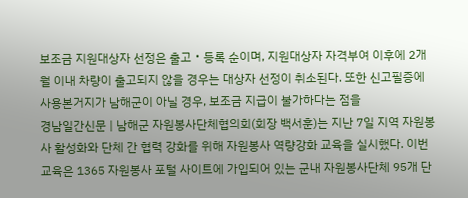보조금 지원대상자 선정은 출고・등록 순이며, 지원대상자 자격부여 이후에 2개월 이내 차량이 출고되지 않을 경우는 대상자 선정이 취소된다. 또한 신고필증에 사용본거지가 남해군이 아닐 경우, 보조금 지급이 불가하다는 점을
경남일간신문 | 남해군 자원봉사단체협의회(회장 백서훈)는 지난 7일 지역 자원봉사 활성화와 단체 간 협력 강화를 위해 자원봉사 역량강화 교육을 실시했다. 이번 교육은 1365 자원봉사 포털 사이트에 가입되어 있는 군내 자원봉사단체 95개 단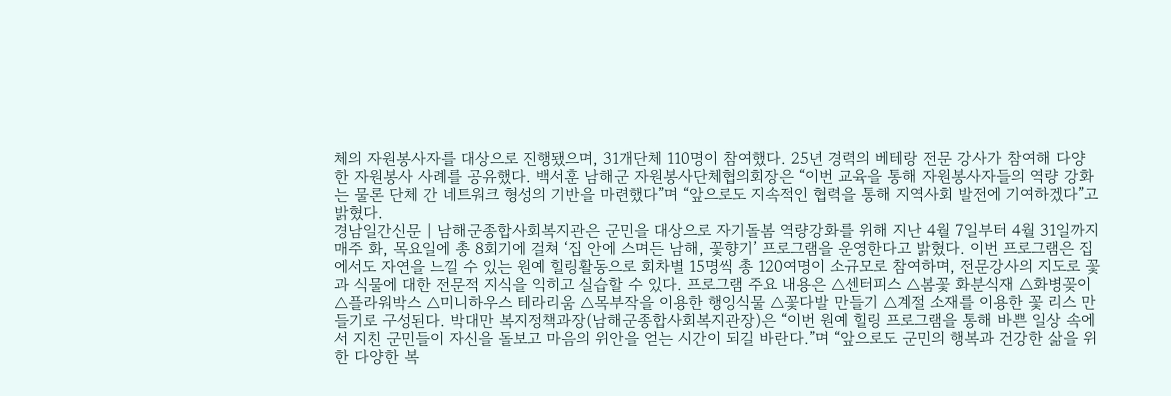체의 자원봉사자를 대상으로 진행됐으며, 31개단체 110명이 참여했다. 25년 경력의 베테랑 전문 강사가 참여해 다양한 자원봉사 사례를 공유했다. 백서훈 남해군 자원봉사단체협의회장은 “이번 교육을 통해 자원봉사자들의 역량 강화는 물론 단체 간 네트워크 형성의 기반을 마련했다”며 “앞으로도 지속적인 협력을 통해 지역사회 발전에 기여하겠다”고 밝혔다.
경남일간신문 | 남해군종합사회복지관은 군민을 대상으로 자기돌봄 역량강화를 위해 지난 4월 7일부터 4월 31일까지 매주 화, 목요일에 총 8회기에 걸쳐 ‘집 안에 스며든 남해, 꽃향기’ 프로그램을 운영한다고 밝혔다. 이번 프로그램은 집에서도 자연을 느낄 수 있는 원예 힐링활동으로 회차별 15명씩 총 120여명이 소규모로 참여하며, 전문강사의 지도로 꽃과 식물에 대한 전문적 지식을 익히고 실습할 수 있다. 프로그램 주요 내용은 △센터피스 △봄꽃 화분식재 △화병꽂이 △플라워박스 △미니하우스 테라리움 △목부작을 이용한 행잉식물 △꽃다발 만들기 △계절 소재를 이용한 꽃 리스 만들기로 구성된다. 박대만 복지정책과장(남해군종합사회복지관장)은 “이번 원예 힐링 프로그램을 통해 바쁜 일상 속에서 지친 군민들이 자신을 돌보고 마음의 위안을 얻는 시간이 되길 바란다.”며 “앞으로도 군민의 행복과 건강한 삶을 위한 다양한 복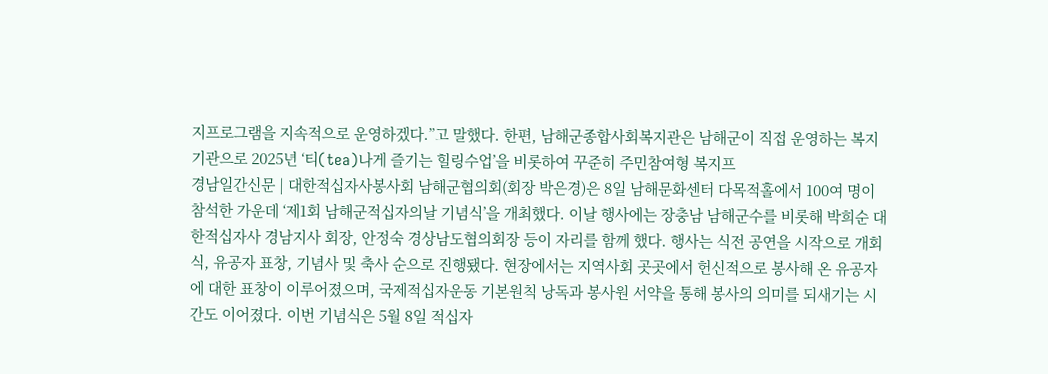지프로그램을 지속적으로 운영하겠다.”고 말했다. 한편, 남해군종합사회복지관은 남해군이 직접 운영하는 복지기관으로 2025년 ‘티(tea)나게 즐기는 힐링수업’을 비롯하여 꾸준히 주민참여형 복지프
경남일간신문 | 대한적십자사봉사회 남해군협의회(회장 박은경)은 8일 남해문화센터 다목적홀에서 100여 명이 참석한 가운데 ‘제1회 남해군적십자의날 기념식’을 개최했다. 이날 행사에는 장충남 남해군수를 비롯해 박희순 대한적십자사 경남지사 회장, 안정숙 경상남도협의회장 등이 자리를 함께 했다. 행사는 식전 공연을 시작으로 개회식, 유공자 표창, 기념사 및 축사 순으로 진행됐다. 현장에서는 지역사회 곳곳에서 헌신적으로 봉사해 온 유공자에 대한 표창이 이루어졌으며, 국제적십자운동 기본원칙 낭독과 봉사원 서약을 통해 봉사의 의미를 되새기는 시간도 이어졌다. 이번 기념식은 5월 8일 적십자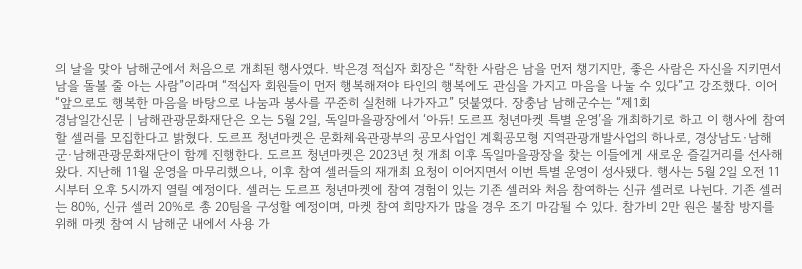의 날을 맞아 남해군에서 처음으로 개최된 행사였다. 박은경 적십자 회장은 “착한 사람은 남을 먼저 챙기지만, 좋은 사람은 자신을 지키면서 남을 돌볼 줄 아는 사람”이라며 “적십자 회원들이 먼저 행복해져야 타인의 행복에도 관심을 가지고 마음을 나눌 수 있다”고 강조했다. 이어 “앞으로도 행복한 마음을 바탕으로 나눔과 봉사를 꾸준히 실천해 나가자고” 덧붙였다. 장충남 남해군수는 “제1회
경남일간신문 | 남해관광문화재단은 오는 5월 2일, 독일마을광장에서 ‘아듀! 도르프 청년마켓 특별 운영’을 개최하기로 하고 이 행사에 참여할 셀러를 모집한다고 밝혔다. 도르프 청년마켓은 문화체육관광부의 공모사업인 계획공모형 지역관광개발사업의 하나로, 경상남도·남해군·남해관광문화재단이 함께 진행한다. 도르프 청년마켓은 2023년 첫 개최 이후 독일마을광장을 찾는 이들에게 새로운 즐길거리를 선사해 왔다. 지난해 11월 운영을 마무리했으나, 이후 참여 셀러들의 재개최 요청이 이어지면서 이번 특별 운영이 성사됐다. 행사는 5월 2일 오전 11시부터 오후 5시까지 열릴 예정이다. 셀러는 도르프 청년마켓에 참여 경험이 있는 기존 셀러와 처음 참여하는 신규 셀러로 나뉜다. 기존 셀러는 80%, 신규 셀러 20%로 총 20팀을 구성할 예정이며, 마켓 참여 희망자가 많을 경우 조기 마감될 수 있다. 참가비 2만 원은 불참 방지를 위해 마켓 참여 시 남해군 내에서 사용 가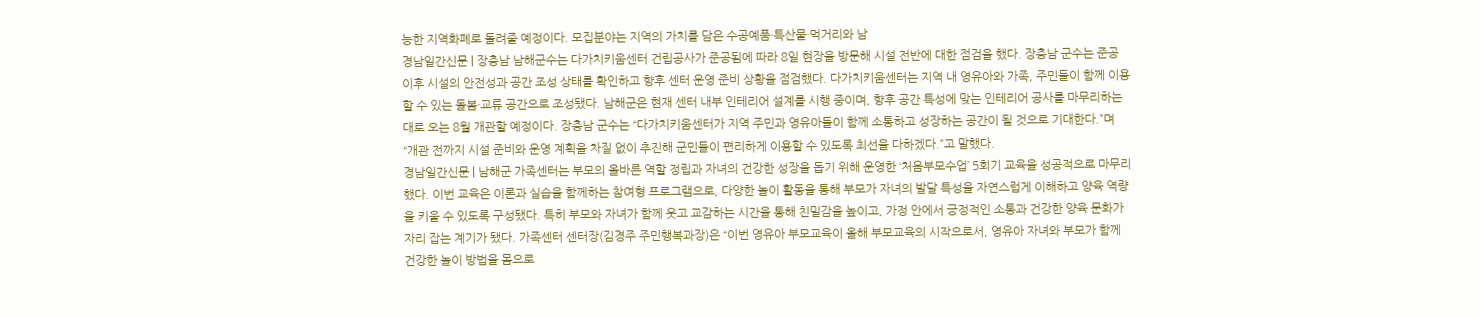능한 지역화폐로 돌려줄 예정이다. 모집분야는 지역의 가치를 담은 수공예품·특산물·먹거리와 남
경남일간신문 | 장충남 남해군수는 다가치키움센터 건립공사가 준공됨에 따라 8일 현장을 방문해 시설 전반에 대한 점검을 했다. 장충남 군수는 준공 이후 시설의 안전성과 공간 조성 상태를 확인하고 향후 센터 운영 준비 상황을 점검했다. 다가치키움센터는 지역 내 영유아와 가족, 주민들이 함께 이용할 수 있는 돌봄·교류 공간으로 조성됐다. 남해군은 현재 센터 내부 인테리어 설계를 시행 중이며, 향후 공간 특성에 맞는 인테리어 공사를 마무리하는대로 오는 8월 개관할 예정이다. 장충남 군수는 “다가치키움센터가 지역 주민과 영유아들이 함께 소통하고 성장하는 공간이 될 것으로 기대한다.”며 “개관 전까지 시설 준비와 운영 계획을 차질 없이 추진해 군민들이 편리하게 이용할 수 있도록 최선을 다하겠다.”고 말했다.
경남일간신문 | 남해군 가족센터는 부모의 올바른 역할 정립과 자녀의 건강한 성장을 돕기 위해 운영한 ‘처음부모수업’ 5회기 교육을 성공적으로 마무리했다. 이번 교육은 이론과 실습을 함께하는 참여형 프로그램으로, 다양한 놀이 활동을 통해 부모가 자녀의 발달 특성을 자연스럽게 이해하고 양육 역량을 키울 수 있도록 구성됐다. 특히 부모와 자녀가 함께 웃고 교감하는 시간을 통해 친밀감을 높이고, 가정 안에서 긍정적인 소통과 건강한 양육 문화가 자리 잡는 계기가 됐다. 가족센터 센터장(김경주 주민행복과장)은 “이번 영유아 부모교육이 올해 부모교육의 시작으로서, 영유아 자녀와 부모가 함께 건강한 놀이 방법을 몸으로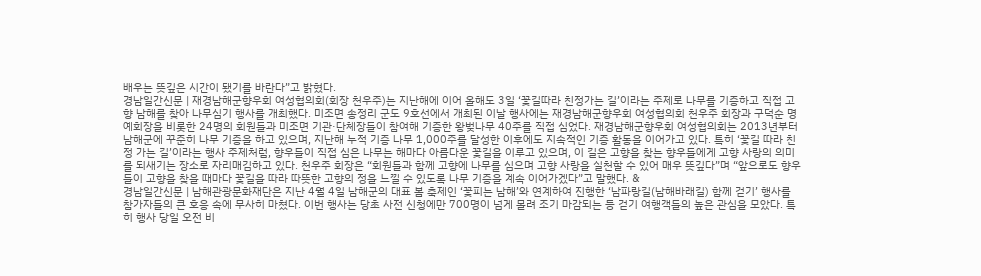배우는 뜻깊은 시간이 됐기를 바란다”고 밝혔다.
경남일간신문 | 재경남해군향우회 여성협의회(회장 천우주)는 지난해에 이어 올해도 3일 ‘꽃길따라 친정가는 길’이라는 주제로 나무를 기증하고 직접 고향 남해를 찾아 나무심기 행사를 개최했다. 미조면 송정리 군도 9호선에서 개최된 이날 행사에는 재경남해군향우회 여성협의회 천우주 회장과 구덕순 명예회장을 비롯한 24명의 회원들과 미조면 기관·단체장들이 참여해 기증한 왕벚나무 40주를 직접 심었다. 재경남해군향우회 여성협의회는 2013년부터 남해군에 꾸준히 나무 기증을 하고 있으며, 지난해 누적 기증 나무 1,000주를 달성한 이후에도 지속적인 기증 활동을 이어가고 있다. 특히 ‘꽃길 따라 친정 가는 길’이라는 행사 주제처럼, 향우들이 직접 심은 나무는 해마다 아름다운 꽃길을 이루고 있으며, 이 길은 고향을 찾는 향우들에게 고향 사랑의 의미를 되새기는 장소로 자리매김하고 있다. 천우주 회장은 “회원들과 함께 고향에 나무를 심으며 고향 사랑을 실천할 수 있어 매우 뜻깊다”며 “앞으로도 향우들이 고향을 찾을 때마다 꽃길을 따라 따뜻한 고향의 정을 느낄 수 있도록 나무 기증을 계속 이어가겠다”고 말했다. &
경남일간신문 | 남해관광문화재단은 지난 4월 4일 남해군의 대표 봄 축제인 ‘꽃피는 남해’와 연계하여 진행한 ‘남파랑길(남해바래길) 함께 걷기’ 행사를 참가자들의 큰 호응 속에 무사히 마쳤다. 이번 행사는 당초 사전 신청에만 700명이 넘게 몰려 조기 마감되는 등 걷기 여행객들의 높은 관심을 모았다. 특히 행사 당일 오전 비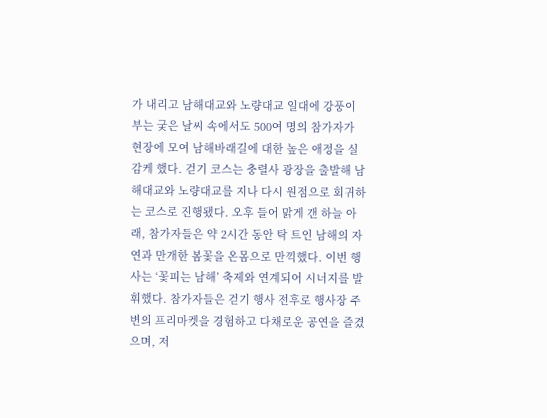가 내리고 남해대교와 노량대교 일대에 강풍이 부는 궂은 날씨 속에서도 500여 명의 참가자가 현장에 모여 남해바래길에 대한 높은 애정을 실감케 했다. 걷기 코스는 충렬사 광장을 출발해 남해대교와 노량대교를 지나 다시 원점으로 회귀하는 코스로 진행됐다. 오후 들어 맑게 갠 하늘 아래, 참가자들은 약 2시간 동안 탁 트인 남해의 자연과 만개한 봄꽃을 온몸으로 만끽했다. 이번 행사는 ‘꽃피는 남해’ 축제와 연계되어 시너지를 발휘했다. 참가자들은 걷기 행사 전후로 행사장 주변의 프리마켓을 경험하고 다채로운 공연을 즐겼으며, 저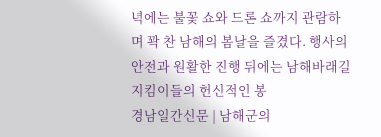녁에는 불꽃 쇼와 드론 쇼까지 관람하며 꽉 찬 남해의 봄날을 즐겼다. 행사의 안전과 원활한 진행 뒤에는 남해바래길 지킴이들의 헌신적인 봉
경남일간신문 | 남해군의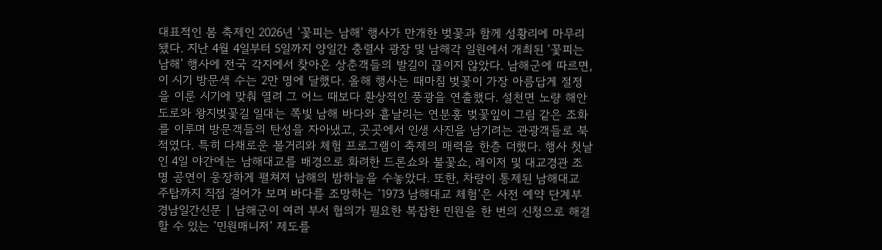대표적인 봄 축제인 2026년 ‘꽃피는 남해’ 행사가 만개한 벚꽃과 함께 성황리에 마무리됐다. 지난 4월 4일부터 5일까지 양일간 충렬사 광장 및 남해각 일원에서 개최된 ‘꽃피는 남해’ 행사에 전국 각지에서 찾아온 상춘객들의 발길이 끊이지 않았다. 남해군에 따르면, 이 시기 방문색 수는 2만 명에 달했다. 올해 행사는 때마침 벚꽃이 가장 아름답게 절정을 이룬 시기에 맞춰 열려 그 어느 때보다 환상적인 풍광을 연출했다. 설천면 노량 해안도로와 왕지벚꽃길 일대는 쪽빛 남해 바다와 흩날리는 연분홍 벚꽃잎이 그림 같은 조화를 이루며 방문객들의 탄성을 자아냈고, 곳곳에서 인생 사진을 남기려는 관광객들로 북적였다. 특히 다채로운 볼거리와 체험 프로그램이 축제의 매력을 한층 더했다. 행사 첫날인 4일 야간에는 남해대교를 배경으로 화려한 드론쇼와 불꽃쇼, 레이저 및 대교경관 조명 공연이 웅장하게 펼쳐져 남해의 밤하늘을 수놓았다. 또한, 차량이 통제된 남해대교 주탑까지 직접 걸어가 보며 바다를 조망하는 ‘1973 남해대교 체험’은 사전 예약 단계부
경남일간신문 | 남해군이 여러 부서 협의가 필요한 복잡한 민원을 한 번의 신청으로 해결할 수 있는 ‘민원매니저’ 제도를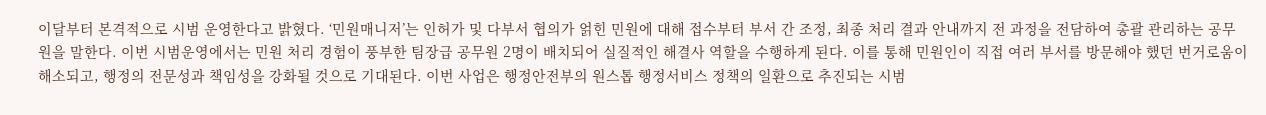이달부터 본격적으로 시범 운영한다고 밝혔다. ‘민원매니저’는 인허가 및 다부서 협의가 얽힌 민원에 대해 접수부터 부서 간 조정, 최종 처리 결과 안내까지 전 과정을 전담하여 총괄 관리하는 공무원을 말한다. 이번 시범운영에서는 민원 처리 경험이 풍부한 팀장급 공무원 2명이 배치되어 실질적인 해결사 역할을 수행하게 된다. 이를 통해 민원인이 직접 여러 부서를 방문해야 했던 번거로움이 해소되고, 행정의 전문성과 책임성을 강화될 것으로 기대된다. 이번 사업은 행정안전부의 원스톱 행정서비스 정책의 일환으로 추진되는 시범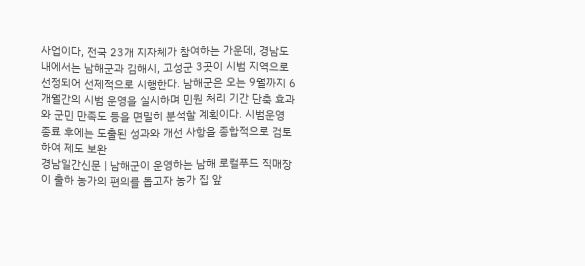사업이다, 전국 23개 지자체가 참여하는 가운데, 경남도 내에서는 남해군과 김해시, 고성군 3곳이 시범 지역으로 선정되어 선제적으로 시행한다. 남해군은 오는 9월까지 6개월간의 시범 운영을 실시하며 민원 처리 기간 단축 효과와 군민 만족도 등을 면밀히 분석할 계획이다. 시범운영 종료 후에는 도출된 성과와 개선 사항을 종합적으로 검토하여 제도 보완
경남일간신문 | 남해군이 운영하는 남해 로컬푸드 직매장이 출하 농가의 편의를 돕고자 농가 집 앞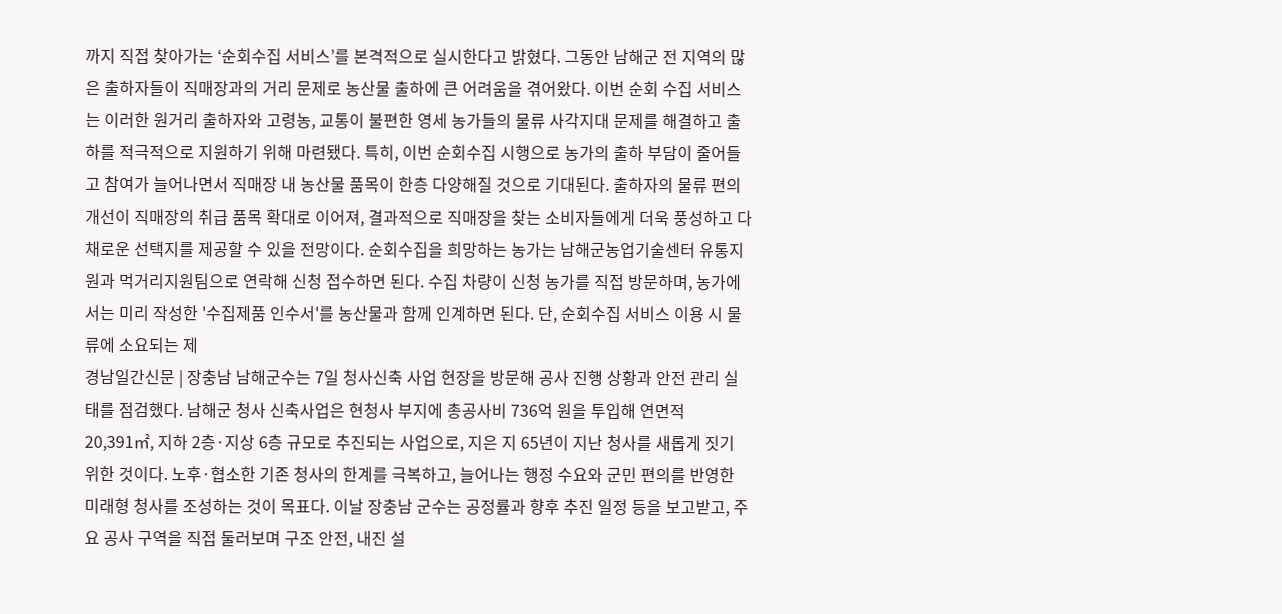까지 직접 찾아가는 ‘순회수집 서비스’를 본격적으로 실시한다고 밝혔다. 그동안 남해군 전 지역의 많은 출하자들이 직매장과의 거리 문제로 농산물 출하에 큰 어려움을 겪어왔다. 이번 순회 수집 서비스는 이러한 원거리 출하자와 고령농, 교통이 불편한 영세 농가들의 물류 사각지대 문제를 해결하고 출하를 적극적으로 지원하기 위해 마련됐다. 특히, 이번 순회수집 시행으로 농가의 출하 부담이 줄어들고 참여가 늘어나면서 직매장 내 농산물 품목이 한층 다양해질 것으로 기대된다. 출하자의 물류 편의 개선이 직매장의 취급 품목 확대로 이어져, 결과적으로 직매장을 찾는 소비자들에게 더욱 풍성하고 다채로운 선택지를 제공할 수 있을 전망이다. 순회수집을 희망하는 농가는 남해군농업기술센터 유통지원과 먹거리지원팀으로 연락해 신청 접수하면 된다. 수집 차량이 신청 농가를 직접 방문하며, 농가에서는 미리 작성한 '수집제품 인수서'를 농산물과 함께 인계하면 된다. 단, 순회수집 서비스 이용 시 물류에 소요되는 제
경남일간신문 | 장충남 남해군수는 7일 청사신축 사업 현장을 방문해 공사 진행 상황과 안전 관리 실태를 점검했다. 남해군 청사 신축사업은 현청사 부지에 총공사비 736억 원을 투입해 연면적 20,391㎡, 지하 2층·지상 6층 규모로 추진되는 사업으로, 지은 지 65년이 지난 청사를 새롭게 짓기 위한 것이다. 노후·협소한 기존 청사의 한계를 극복하고, 늘어나는 행정 수요와 군민 편의를 반영한 미래형 청사를 조성하는 것이 목표다. 이날 장충남 군수는 공정률과 향후 추진 일정 등을 보고받고, 주요 공사 구역을 직접 둘러보며 구조 안전, 내진 설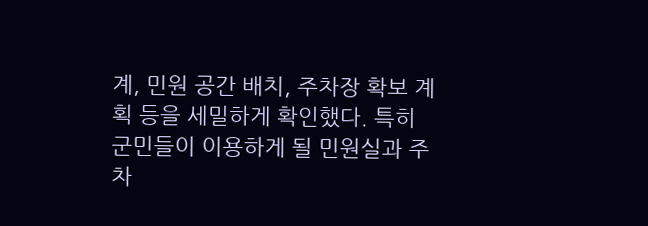계, 민원 공간 배치, 주차장 확보 계획 등을 세밀하게 확인했다. 특히 군민들이 이용하게 될 민원실과 주차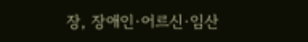장, 장애인·어르신·임산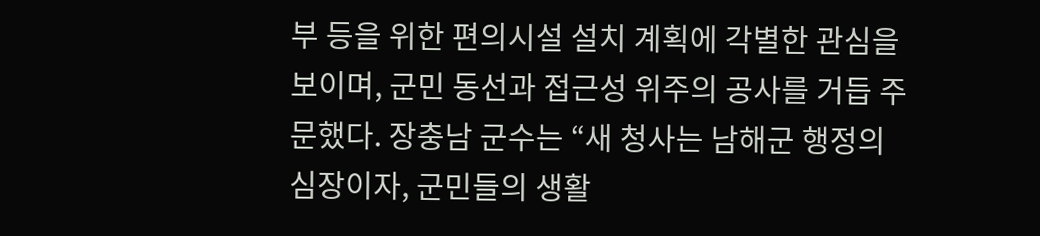부 등을 위한 편의시설 설치 계획에 각별한 관심을 보이며, 군민 동선과 접근성 위주의 공사를 거듭 주문했다. 장충남 군수는 “새 청사는 남해군 행정의 심장이자, 군민들의 생활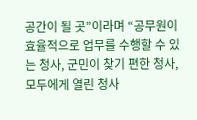공간이 될 곳”이라며 “공무원이 효율적으로 업무를 수행할 수 있는 청사, 군민이 찾기 편한 청사, 모두에게 열린 청사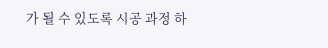가 될 수 있도록 시공 과정 하